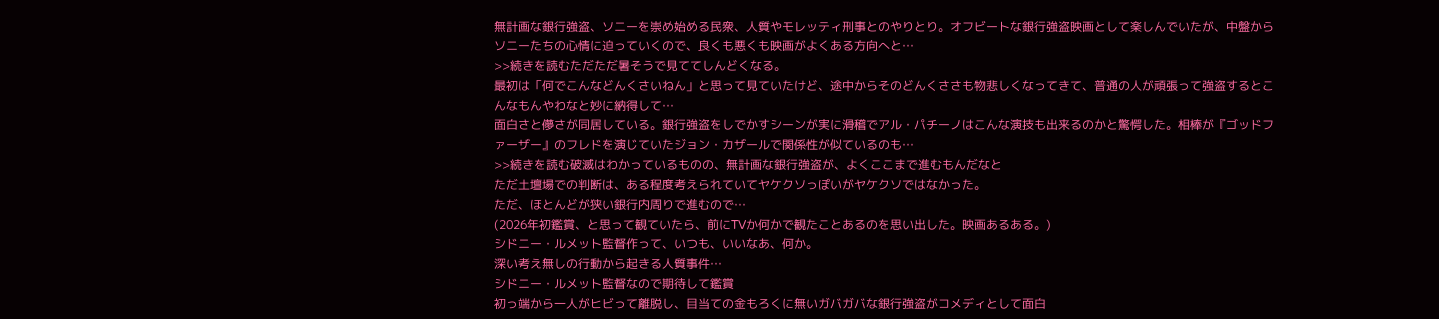無計画な銀行強盗、ソニーを崇め始める民衆、人質やモレッティ刑事とのやりとり。オフビートな銀行強盗映画として楽しんでいたが、中盤からソニーたちの心情に迫っていくので、良くも悪くも映画がよくある方向へと…
>>続きを読むただただ暑そうで見ててしんどくなる。
最初は「何でこんなどんくさいねん」と思って見ていたけど、途中からそのどんくささも物悲しくなってきて、普通の人が頑張って強盗するとこんなもんやわなと妙に納得して…
面白さと儚さが同居している。銀行強盗をしでかすシーンが実に滑稽でアル・パチーノはこんな演技も出来るのかと驚愕した。相棒が『ゴッドファーザー』のフレドを演じていたジョン・カザールで関係性が似ているのも…
>>続きを読む破滅はわかっているものの、無計画な銀行強盗が、よくここまで進むもんだなと
ただ土壇場での判断は、ある程度考えられていてヤケクソっぽいがヤケクソではなかった。
ただ、ほとんどが狭い銀行内周りで進むので…
(2026年初鑑賞、と思って観ていたら、前にTVか何かで観たことあるのを思い出した。映画あるある。)
シドニー・ルメット監督作って、いつも、いいなあ、何か。
深い考え無しの行動から起きる人質事件…
シドニー・ルメット監督なので期待して鑑賞
初っ端から一人がヒビって離脱し、目当ての金もろくに無いガバガバな銀行強盗がコメディとして面白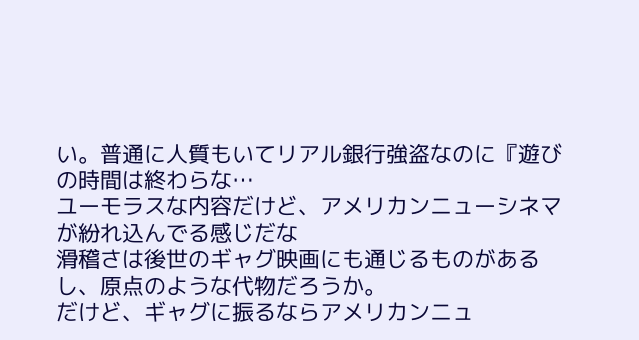い。普通に人質もいてリアル銀行強盗なのに『遊びの時間は終わらな…
ユーモラスな内容だけど、アメリカンニューシネマが紛れ込んでる感じだな
滑稽さは後世のギャグ映画にも通じるものがあるし、原点のような代物だろうか。
だけど、ギャグに振るならアメリカンニュ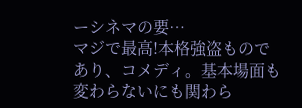ーシネマの要…
マジで最高!本格強盗ものであり、コメディ。基本場面も変わらないにも関わら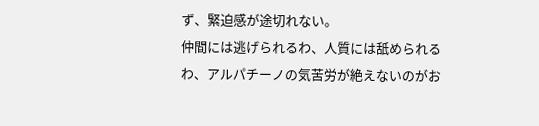ず、緊迫感が途切れない。
仲間には逃げられるわ、人質には舐められるわ、アルパチーノの気苦労が絶えないのがお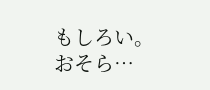もしろい。
おそら…